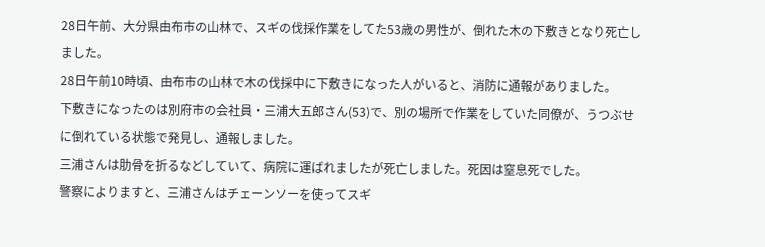28日午前、大分県由布市の山林で、スギの伐採作業をしてた53歳の男性が、倒れた木の下敷きとなり死亡しました。
28日午前10時頃、由布市の山林で木の伐採中に下敷きになった人がいると、消防に通報がありました。
下敷きになったのは別府市の会社員・三浦大五郎さん(53)で、別の場所で作業をしていた同僚が、うつぶせに倒れている状態で発見し、通報しました。
三浦さんは肋骨を折るなどしていて、病院に運ばれましたが死亡しました。死因は窒息死でした。
警察によりますと、三浦さんはチェーンソーを使ってスギ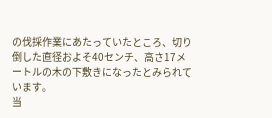の伐採作業にあたっていたところ、切り倒した直径およそ40センチ、高さ17メートルの木の下敷きになったとみられています。
当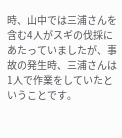時、山中では三浦さんを含む4人がスギの伐採にあたっていましたが、事故の発生時、三浦さんは1人で作業をしていたということです。